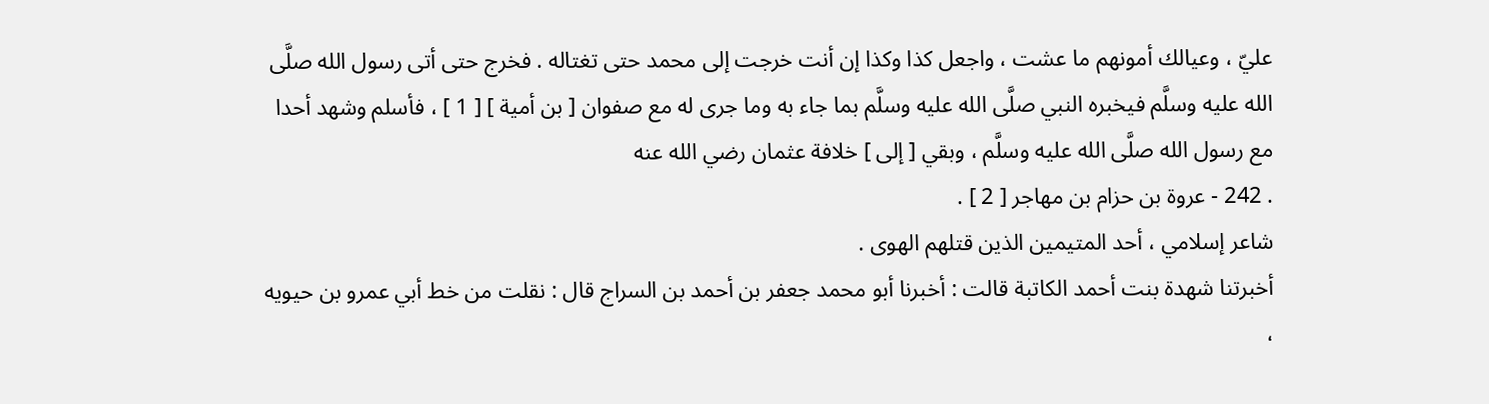عليّ ، وعيالك أمونهم ما عشت ، واجعل كذا وكذا إن أنت خرجت إلى محمد حتى تغتاله . فخرج حتى أتى رسول الله صلَّى الله عليه وسلَّم فيخبره النبي صلَّى الله عليه وسلَّم بما جاء به وما جرى له مع صفوان [ بن أمية ] [ 1 ] ، فأسلم وشهد أحدا مع رسول الله صلَّى الله عليه وسلَّم ، وبقي [ إلى ] خلافة عثمان رضي الله عنه
. 242 - عروة بن حزام بن مهاجر [ 2 ] .
شاعر إسلامي ، أحد المتيمين الذين قتلهم الهوى .
أخبرتنا شهدة بنت أحمد الكاتبة قالت : أخبرنا أبو محمد جعفر بن أحمد بن السراج قال : نقلت من خط أبي عمرو بن حيويه ،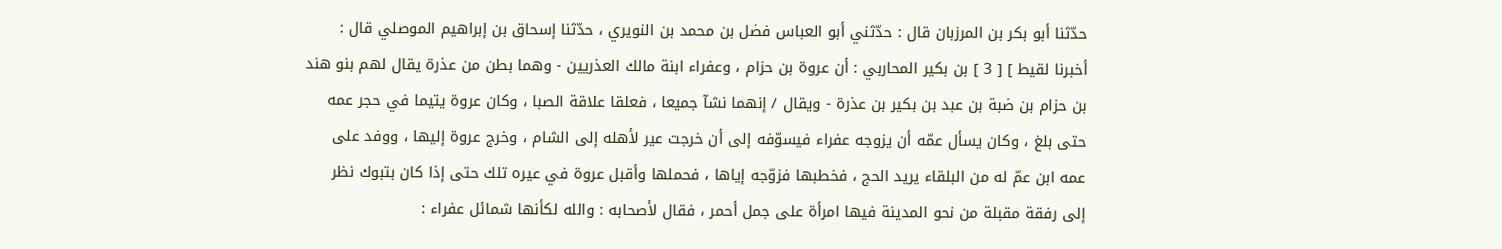حدّثنا أبو بكر بن المرزبان قال : حدّثني أبو العباس فضل بن محمد بن النويري ، حدّثنا إسحاق بن إبراهيم الموصلي قال :
أخبرنا لقيط ] [ 3 ] بن بكير المحاربي : أن عروة بن حزام ، وعفراء ابنة مالك العذريين - وهما بطن من عذرة يقال لهم بنو هند بن حزام بن ضبة بن عبد بن بكير بن عذرة - ويقال / إنهما نشآ جميعا ، فعلقا علاقة الصبا ، وكان عروة يتيما في حجر عمه حتى بلغ ، وكان يسأل عمّه أن يزوجه عفراء فيسوّفه إلى أن خرجت عير لأهله إلى الشام ، وخرج عروة إليها ، ووفد على عمه ابن عمّ له من البلقاء يريد الحج ، فخطبها فزوّجه إياها ، فحملها وأقبل عروة في عيره تلك حتى إذا كان بتبوك نظر إلى رفقة مقبلة من نحو المدينة فيها امرأة على جمل أحمر ، فقال لأصحابه : والله لكأنها شمائل عفراء :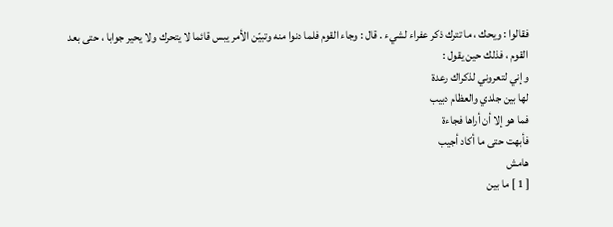فقالوا : ويحك ، ما تترك ذكر عفراء لشيء . قال : وجاء القوم فلما دنوا منه وتبيّن الأمر يبس قائما لا يتحرك ولا يحير جوابا ، حتى بعد القوم ، فذلك حين يقول :
وإني لتعروني لذكراك رعدة
لها بين جلدي والعظام دبيب
فما هو إلا أن أراها فجاءة
فأبهت حتى ما أكاد أجيب
هامش
[ 1 ] ما بين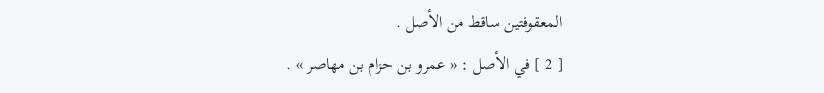المعقوفتين ساقط من الأصل .
[ 2 ] في الأصل : « عمرو بن حزام بن مهاصر » .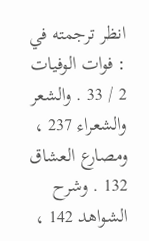انظر ترجمته في : فوات الوفيات 2 / 33 . والشعر والشعراء 237 ، ومصارع العشاق 132 . وشرح الشواهد 142 ،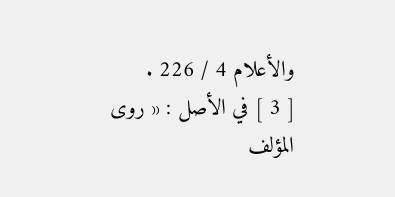والأعلام 4 / 226 .
[ 3 ] في الأصل : « روى المؤلف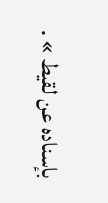بإسناده عن لقيط » .